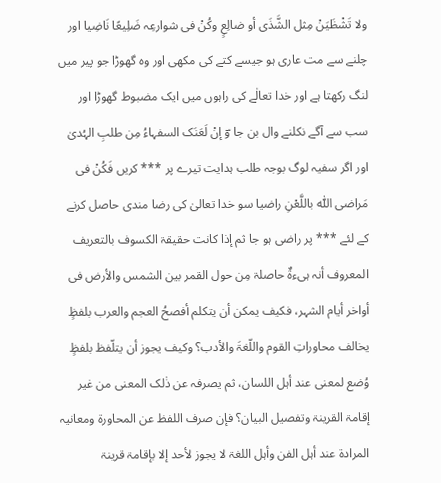ولا تَشْظَیَنْ مِثل الشَّذَی أو ضالِعٍ وکُنْ فی شوارعِہ ضَلِیعًا نَاضِیا اور چلنے سے مت عاری ہو جیسے کتے کی مکھی اور وہ گھوڑا جو پیر میں لنگ رکھتا ہے اور خدا تعالٰے کی راہوں میں ایک مضبوط گھوڑا اور سب سے آگے نکلنے وال بن جا وؔ إنْ لَعَنَک السفہاءُ مِن طلبِ الہُدیٰ اور اگر سفیہ لوگ بوجہ طلب ہدایت تیرے پر *** کریں فَکُنْ فی مَراضی اللّٰہ باللَّعْنِ راضیا سو خدا تعالیٰ کی رضا مندی حاصل کرنے کے لئے *** پر راضی ہو جا ثم إذا کانت حقیقۃ الکسوف بالتعریف المعروف أنہ ہیءۃٌ حاصلۃ مِن حول القمر بین الشمس والأرض فی أواخر أیام الشہر، فکیف یمکن أن یتکلم أفصحُ العجم والعرب بلفظٍ یخالف محاوراتِ القوم واللّغۃَ والأدب؟ وکیف یجوز أن یتلّفظ بلفظٍ وُضع لمعنی عند أہل اللسان، ثم یصرفہ عن ذٰلک المعنی من غیر إقامۃ القرینۃ وتفصیل البیان؟ فإن صرف اللفظ عن المحاورۃ ومعانیہ المرادۃ عند أہل الفن وأہل اللغۃ لا یجوز لأحد إلا بإقامۃ قرینۃ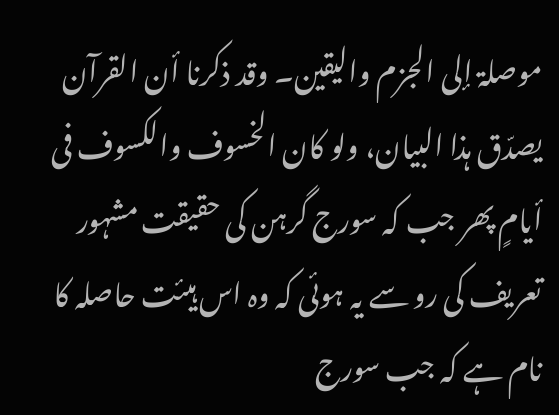موصلۃ إلی الجزم والیقین۔ وقد ذکرنا أن القرآن یصدّق ہذا البیان، ولو کان الخسوف والکسوف فی أیامٍ پھر جب کہ سورج گرہن کی حقیقت مشہور تعریف کی رو سے یہ ہوئی کہ وہ اس ہیئت حاصلہ کا نام ہے کہ جب سورج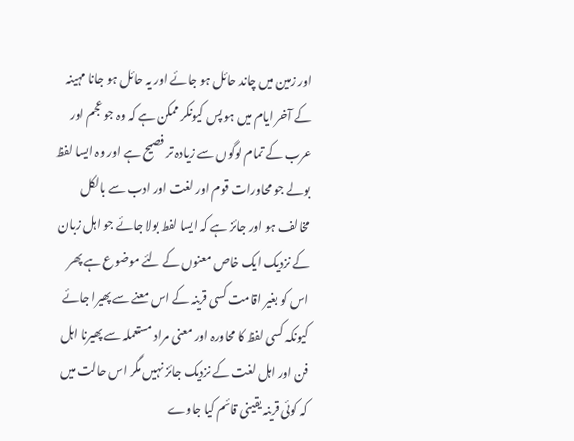اور زمین میں چاند حائل ہو جائے اور یہ حائل ہو جانا مہینہ کے آخر ایام میں ہو پس کیونکر ممکن ہے کہ وہ جو عجم اور عرب کے تمام لوگوں سے زیادہ تر فصیح ہے اور وہ ایسا لفظ بولے جو محاورات قوم اور لغت اور ادب سے بالکل مخالف ہو اور جائز ہے کہ ایسا لفط بولا جائے جو اہل زبان کے نزدیک ایک خاص معنوں کے لئے موضوع ہے پھر اس کو بغیر اقامت کسی قرینہ کے اس معنے سے پھیرا جائے کیونکہ کسی لفظ کا محاورہ اور معنی مراد مستعملہ سے پھیرنا اہل فن اور اہل لغت کے نزدیک جائز نہیں مگر اس حالت میں کہ کوئی قرینہ یقینی قائم کیا جاوے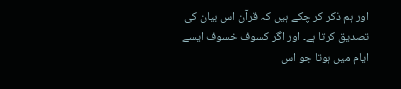اور ہم ذکر کر چکے ہیں کہ قرآن اس بیان کی تصدیق کرتا ہے۔ اور اگر کسوف خسوف ایسے ایام میں ہوتا جو اس